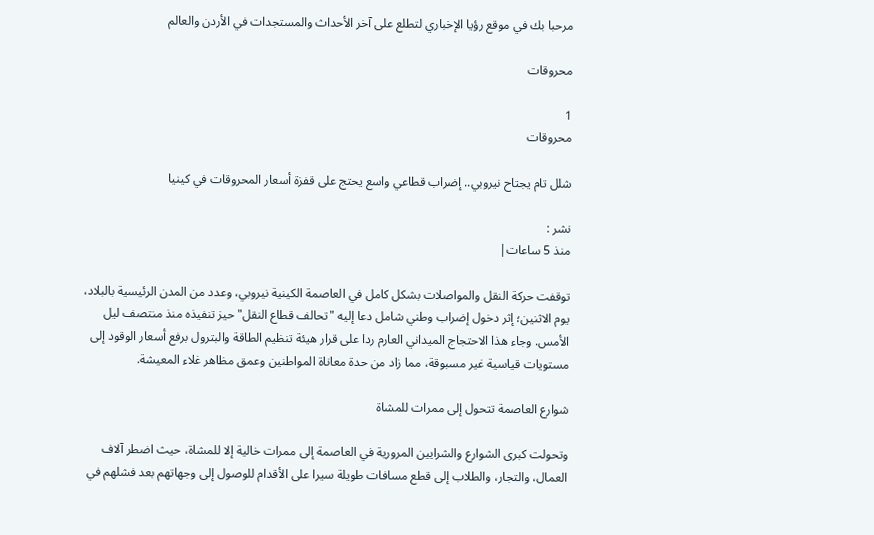مرحبا بك في موقع رؤيا الإخباري لتطلع على آخر الأحداث والمستجدات في الأردن والعالم

محروقات

1
محروقات

شلل تام يجتاح نيروبي.. إضراب قطاعي واسع يحتج على قفزة أسعار المحروقات في كينيا

نشر :
منذ 5 ساعات|

توقفت حركة النقل والمواصلات بشكل كامل في العاصمة الكينية نيروبي، وعدد من المدن الرئيسية بالبلاد، يوم الاثنين؛ إثر دخول إضراب وطني شامل دعا إليه "تحالف قطاع النقل" حيز تنفيذه منذ منتصف ليل الأمس. وجاء هذا الاحتجاج الميداني العارم ردا على قرار هيئة تنظيم الطاقة والبترول برفع أسعار الوقود إلى مستويات قياسية غير مسبوقة، مما زاد من حدة معاناة المواطنين وعمق مظاهر غلاء المعيشة.

شوارع العاصمة تتحول إلى ممرات للمشاة

وتحولت كبرى الشوارع والشرايين المرورية في العاصمة إلى ممرات خالية إلا للمشاة، حيث اضطر آلاف العمال، والتجار، والطلاب إلى قطع مسافات طويلة سيرا على الأقدام للوصول إلى وجهاتهم بعد فشلهم في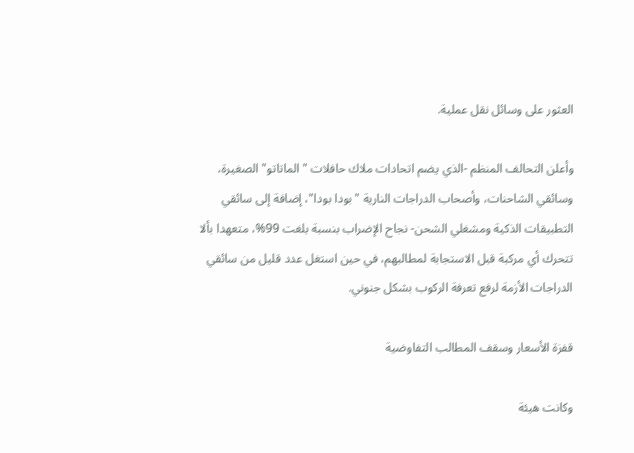العثور على وسائل نقل عملية.

وأعلن التحالف المنظم -الذي يضم اتحادات ملاك حافلات "الماتاتو" الصغيرة، وسائقي الشاحنات، وأصحاب الدراجات النارية "بودا بودا"، إضافة إلى سائقي التطبيقات الذكية ومشغلي الشحن- نجاح الإضراب بنسبة بلغت 99%، متعهدا بألا تتحرك أي مركبة قبل الاستجابة لمطالبهم، في حين استغل عدد قليل من سائقي الدراجات الأزمة لرفع تعرفة الركوب بشكل جنوني.

قفزة الأسعار وسقف المطالب التفاوضية

وكانت هيئة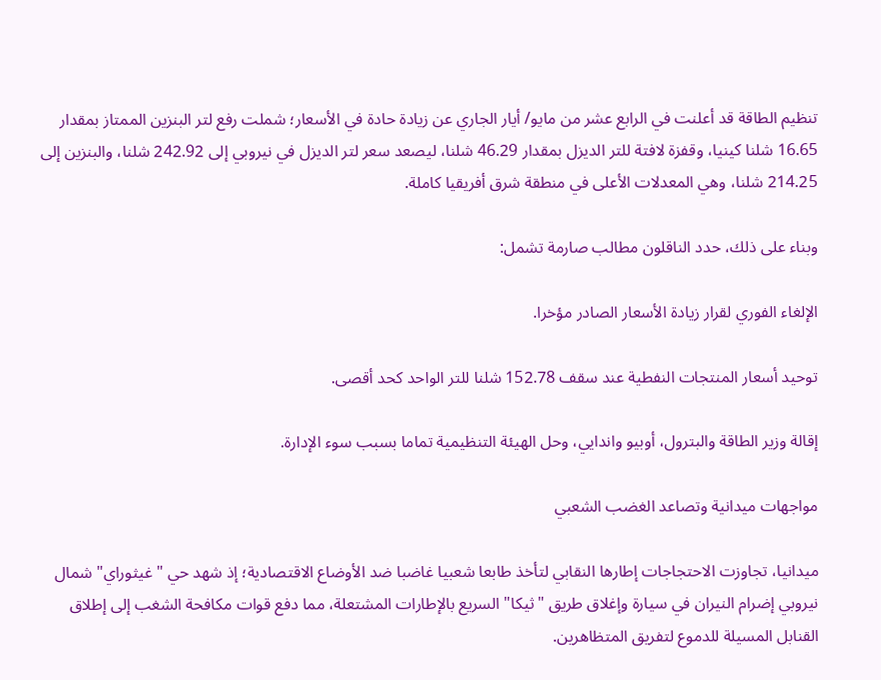تنظيم الطاقة قد أعلنت في الرابع عشر من مايو/ أيار الجاري عن زيادة حادة في الأسعار؛ شملت رفع لتر البنزين الممتاز بمقدار 16.65 شلنا كينيا، وقفزة لافتة للتر الديزل بمقدار 46.29 شلنا، ليصعد سعر لتر الديزل في نيروبي إلى 242.92 شلنا، والبنزين إلى 214.25 شلنا، وهي المعدلات الأعلى في منطقة شرق أفريقيا كاملة.

وبناء على ذلك، حدد الناقلون مطالب صارمة تشمل:

الإلغاء الفوري لقرار زيادة الأسعار الصادر مؤخرا.

توحيد أسعار المنتجات النفطية عند سقف 152.78 شلنا للتر الواحد كحد أقصى.

إقالة وزير الطاقة والبترول، أوبيو واندايي، وحل الهيئة التنظيمية تماما بسبب سوء الإدارة.

مواجهات ميدانية وتصاعد الغضب الشعبي

ميدانيا، تجاوزت الاحتجاجات إطارها النقابي لتأخذ طابعا شعبيا غاضبا ضد الأوضاع الاقتصادية؛ إذ شهد حي "غيثوراي" شمال نيروبي إضرام النيران في سيارة وإغلاق طريق "ثيكا" السريع بالإطارات المشتعلة، مما دفع قوات مكافحة الشغب إلى إطلاق القنابل المسيلة للدموع لتفريق المتظاهرين.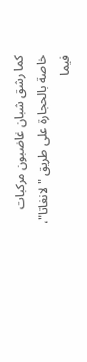كما رشق شبان غاضبون مركبات خاصة بالحجارة على طريق "لانغاتا"، فيما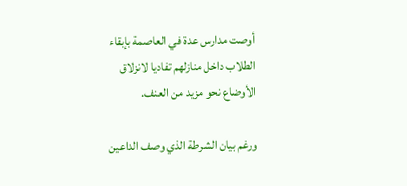أوصت مدارس عدة في العاصمة بإبقاء الطلاب داخل منازلهم تفاديا لانزلاق الأوضاع نحو مزيد من العنف.

ورغم بيان الشرطة الذي وصف الداعين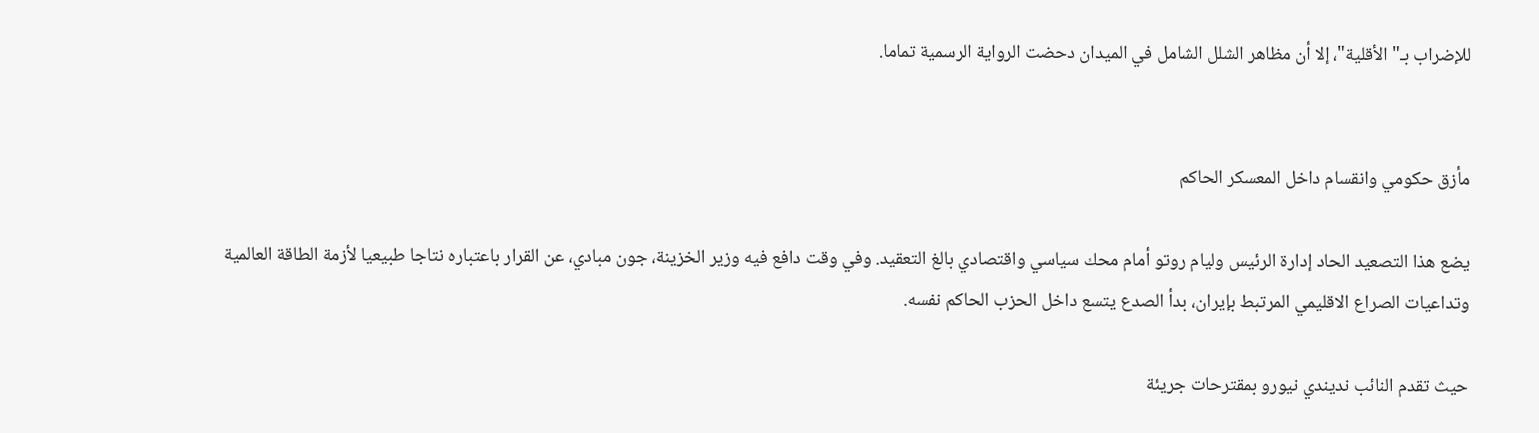للإضراب بـ"الأقلية"، إلا أن مظاهر الشلل الشامل في الميدان دحضت الرواية الرسمية تماما.


مأزق حكومي وانقسام داخل المعسكر الحاكم

يضع هذا التصعيد الحاد إدارة الرئيس وليام روتو أمام محك سياسي واقتصادي بالغ التعقيد. وفي وقت دافع فيه وزير الخزينة، جون مبادي، عن القرار باعتباره نتاجا طبيعيا لأزمة الطاقة العالمية وتداعيات الصراع الاقليمي المرتبط بإيران، بدأ الصدع يتسع داخل الحزب الحاكم نفسه.

حيث تقدم النائب نديندي نيورو بمقترحات جريئة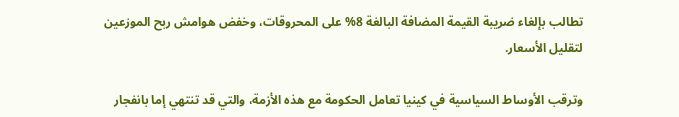تطالب بإلغاء ضريبة القيمة المضافة البالغة 8% على المحروقات، وخفض هوامش ربح الموزعين لتقليل الأسعار.

وترقب الأوساط السياسية في كينيا تعامل الحكومة مع هذه الأزمة، والتي قد تنتهي إما بانفجار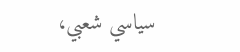سياسي شعبي،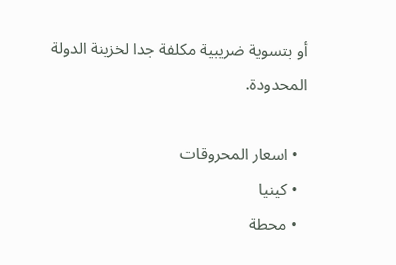أو بتسوية ضريبية مكلفة جدا لخزينة الدولة المحدودة.

  • اسعار المحروقات
  • كينيا
  • محطة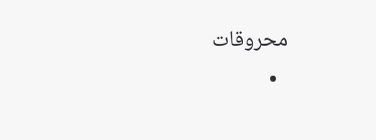محروقات
  •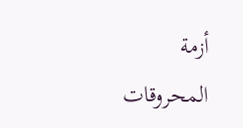أزمة المحروقات